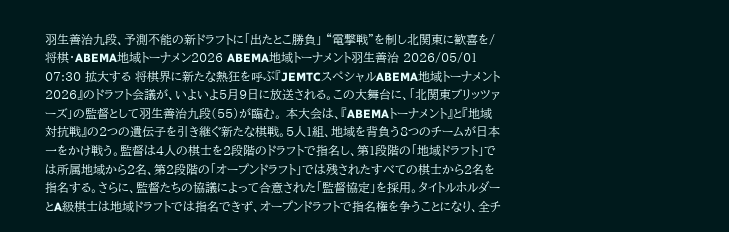羽生善治九段、予測不能の新ドラフトに「出たとこ勝負」 “電撃戦”を制し北関東に歓喜を/将棋・ABEMA地域トーナメン2026 ABEMA地域トーナメント羽生善治 2026/05/01 07:30 拡大する 将棋界に新たな熱狂を呼ぶ『JEMTCスペシャルABEMA地域トーナメント2026』のドラフト会議が、いよいよ5月9日に放送される。この大舞台に、「北関東ブリッツァーズ」の監督として羽生善治九段(55)が臨む。 本大会は、『ABEMAトーナメント』と『地域対抗戦』の2つの遺伝子を引き継ぐ新たな棋戦。5人1組、地域を背負う8つのチームが日本一をかけ戦う。監督は4人の棋士を2段階のドラフトで指名し、第1段階の「地域ドラフト」では所属地域から2名、第2段階の「オープンドラフト」では残されたすべての棋士から2名を指名する。さらに、監督たちの協議によって合意された「監督協定」を採用。タイトルホルダーとA級棋士は地域ドラフトでは指名できず、オープンドラフトで指名権を争うことになり、全チ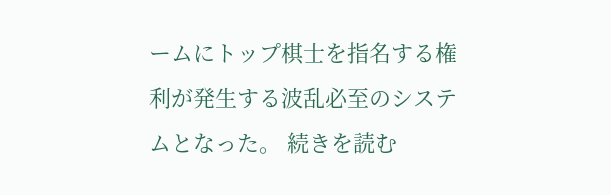ームにトップ棋士を指名する権利が発生する波乱必至のシステムとなった。 続きを読む